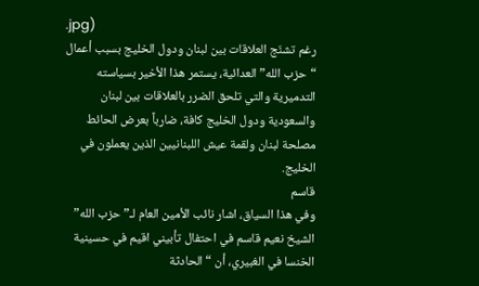.jpg)
رغم تشنّج العلاقات بين لبنان ودول الخليج بسبب أعمال “حزب الله” العدائية، يستمر هذا الأخير بسياسته التدميرية والتي تلحق الضرر بالعلاقات بين لبنان والسعودية ودول الخليج كافة، ضارباً بعرض الحائط مصلحة لبنان ولقمة عيش اللبنانيين الذين يعملون في الخليج.
قاسم
وفي هذا السياق، اشار نائب الأمين العام لـ”حزب الله” الشيخ نعيم قاسم في احتفال تأبيني اقيم في حسينية الخنسا في الغبيري، أن “الحادثة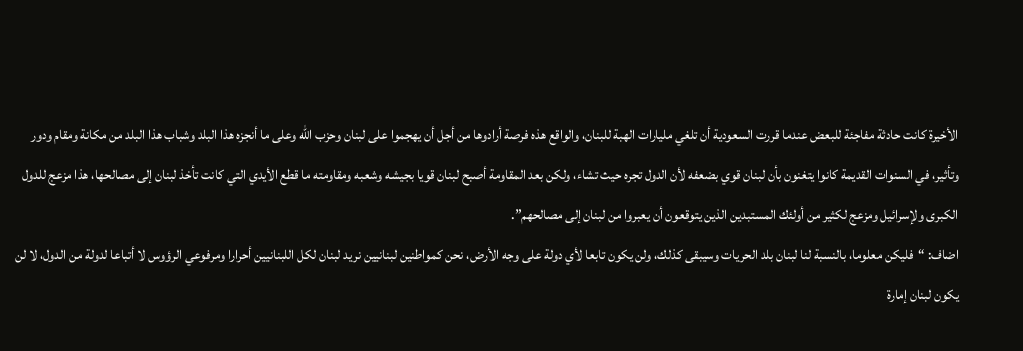الأخيرة كانت حادثة مفاجئة للبعض عندما قررت السعودية أن تلغي مليارات الهبة للبنان، والواقع هذه فرصة أرادوها من أجل أن يهجموا على لبنان وحزب الله وعلى ما أنجزه هذا البلد وشباب هذا البلد من مكانة ومقام ودور وتأثير، في السنوات القديمة كانوا يتغنون بأن لبنان قوي بضعفه لأن الدول تجره حيث تشاء، ولكن بعد المقاومة أصبح لبنان قويا بجيشه وشعبه ومقاومته ما قطع الأيدي التي كانت تأخذ لبنان إلى مصالحها، هذا مزعج للدول الكبرى ولإسرائيل ومزعج لكثير من أولئك المستبدين الذين يتوقعون أن يعبروا من لبنان إلى مصالحهم”.
اضاف: “فليكن معلوما، بالنسبة لنا لبنان بلد الحريات وسيبقى كذلك، ولن يكون تابعا لأي دولة على وجه الأرض، نحن كمواطنين لبنانيين نريد لبنان لكل اللبنانيين أحرارا ومرفوعي الرؤوس لا أتباعا لدولة من الدول، لا لن يكون لبنان إمارة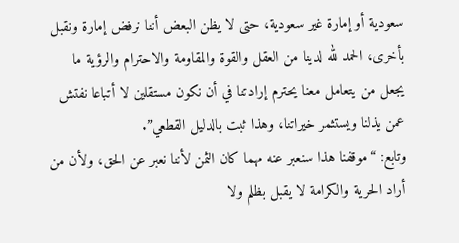سعودية أو إمارة غير سعودية، حتى لا يظن البعض أننا نرفض إمارة ونقبل بأخرى، الحمد لله لدينا من العقل والقوة والمقاومة والاحترام والرؤية ما يجعل من يتعامل معنا يحترم إرادتنا في أن نكون مستقلين لا أتباعا نفتش عمن يذلنا ويستثمر خيراتنا، وهذا ثبت بالدليل القطعي”.
وتابع: “موقفنا هذا سنعبر عنه مهما كان الثمن لأننا نعبر عن الحق، ولأن من أراد الحرية والكرامة لا يقبل بظلم ولا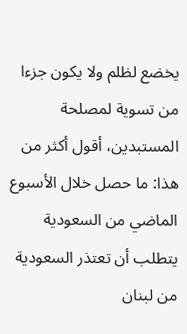يخضع لظلم ولا يكون جزءا من تسوية لمصلحة المستبدين، أقول أكثر من هذا: ما حصل خلال الأسبوع الماضي من السعودية يتطلب أن تعتذر السعودية من لبنان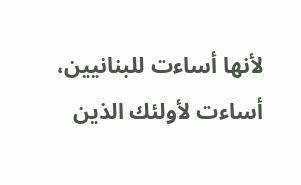لأنها أساءت للبنانيين، أساءت لأولئك الذين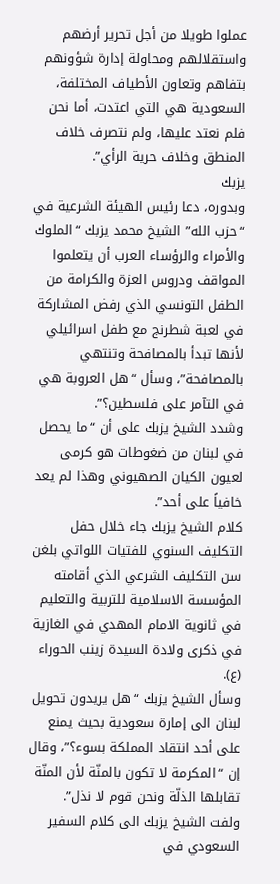عملوا طويلا من أجل تحرير أرضهم واستقلالهم ومحاولة إدارة شؤونهم بتفاهم وتعاون الأطياف المختلفة، السعودية هي التي اعتدت، أما نحن فلم نعتد عليها، ولم نتصرف خلاف المنطق وخلاف حرية الرأي”.
يزبك
وبدوره، دعا رئيس الهيئة الشرعية في “حزب الله” الشيخ محمد يزبك “الملوك والأمراء والرؤساء العرب أن يتعلموا المواقف ودروس العزة والكرامة من الطفل التونسي الذي رفض المشاركة في لعبة شطرنج مع طفل اسرائيلي لأنها تبدأ بالمصافحة وتنتهي بالمصافحة”، وسأل “هل العروبة هي في التآمر على فلسطين؟”.
وشدد الشيخ يزبك على أن “ما يحصل في لبنان من ضغوطات هو كرمى لعيون الكيان الصهيوني وهذا لم يعد خافياً على أحد”.
كلام الشيخ يزبك جاء خلال حفل التكليف السنوي للفتيات اللواتي بلغن سن التكليف الشرعي الذي أقامته المؤسسة الاسلامية للتربية والتعليم في ثانوية الامام المهدي في الغازية في ذكرى ولادة السيدة زينب الحوراء (ع).
وسأل الشيخ يزبك “هل يريدون تحويل لبنان الى إمارة سعودية بحيث يمنع على أحد انتقاد المملكة بسوء؟”، وقال إن “المكرمة لا تكون بالمنّة لأن المنّة تقابلها الذلّة ونحن قوم لا نذل”.
ولفت الشيخ يزبك الى كلام السفير السعودي في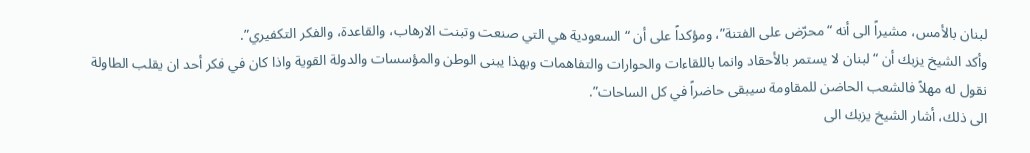لبنان بالأمس، مشيراً الى أنه “محرّض على الفتنة”، ومؤكداً على أن “السعودية هي التي صنعت وتبنت الارهاب، والقاعدة، والفكر التكفيري”.
وأكد الشيخ يزبك أن “لبنان لا يستمر بالأحقاد وانما باللقاءات والحوارات والتفاهمات وبهذا يبنى الوطن والمؤسسات والدولة القوية واذا كان في فكر أحد ان يقلب الطاولة نقول له مهلاً فالشعب الحاضن للمقاومة سيبقى حاضراً في كل الساحات”.
الى ذلك، أشار الشيخ يزبك الى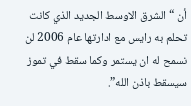أن “الشرق الاوسط الجديد الذي كانت تحلم به رايس مع ادارتها عام 2006 لن نسمح له ان يستمر وكما سقط في تموز سيسقط باذن الله”.